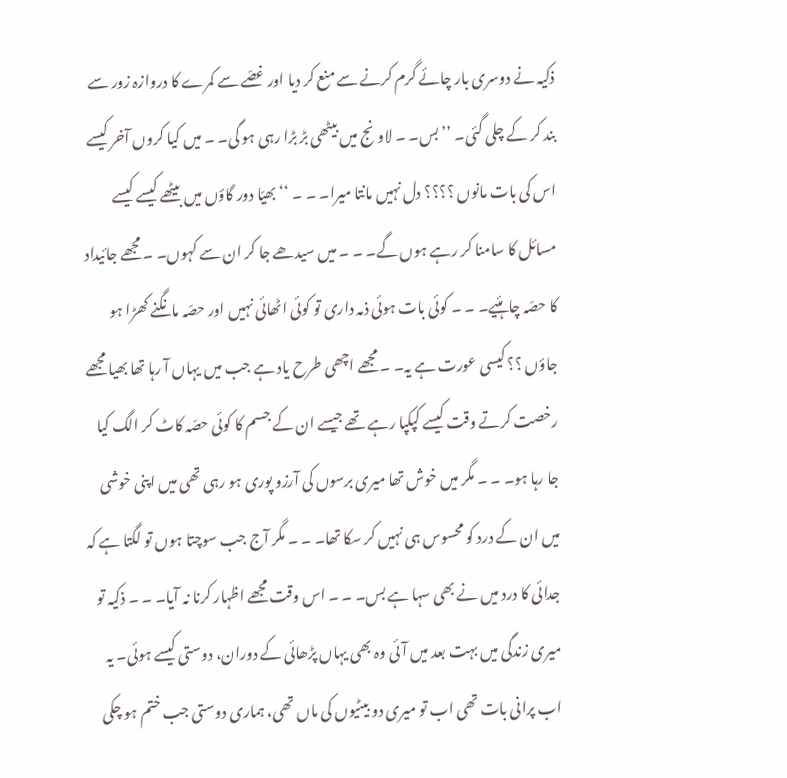ذکیہ نے دوسری بار چائے گرم کرنے سے منع کر دیا اور غصّے سے کمرے کا دروازہ زور سے بند کر کے چلی گئی۔ ’’بس۔ ۔ لاونج میں بیٹھی بڑ بڑا رہی ہو گی۔ ۔ میں کیا کروں آخر کیسے اس کی بات مانوں ؟؟؟؟ دل نہیں مانتا میرا۔ ۔ ۔ ‘‘ بھیّا دور گاؤں میں بیٹھے کیسے کیسے مسائل کا سامنا کر رہے ہوں گے۔ ۔ ۔ میں سیدھے جا کر ان سے کہوں۔ ۔ مجھے جائیداد کا حصّہ چاہئیے۔ ۔ ۔ کوئی بات ہوئی ذمہ داری تو کوئی اٹھائی نہیں اور حصّہ مانگنے کھڑا ہو جاؤں ؟؟ کیسی عورت ہے یہ۔ ۔ مجھے اچھی طرح یاد ہے جب میں یہاں آ رہا تھا بھیا مجھے رخصت کرتے وقت کیسے کپکپا رہے تھے جیسے ان کے جسم کا کوئی حصّہ کاٹ کر الگ کیا جا رہا ہو۔ ۔ ۔ مگر میں خوش تھا میری برسوں کی آرزو پوری ہو رہی تھی میں اپنی خوشی میں ان کے درد کو محسوس ہی نہیں کر سکا تھا۔ ۔ ۔ مگر آج جب سوچتا ہوں تو لگتا ہے کہ جدائی کا درد میں نے بھی سہا ہے بس۔ ۔ ۔ اس وقت مجھے اظہار کرنا نہ آیا۔ ۔ ۔ ذکیہ تو میری زندگی میں بہت بعد میں آئی وہ بھی یہاں پڑھائی کے دوران، دوستی کیسے ہوئی۔ یہ اب پرانی بات تھی اب تو میری دو بیٹیوں کی ماں تھی، ہماری دوستی جب ختم ہو چکی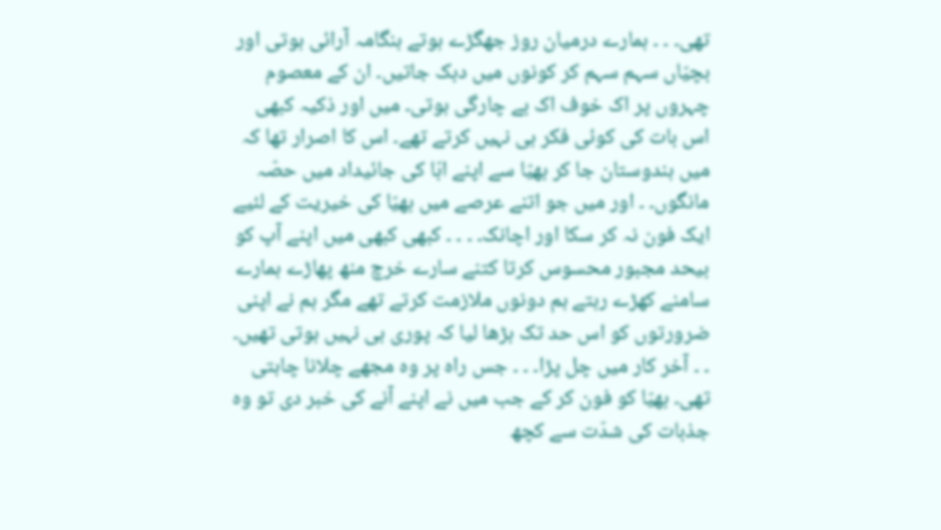تھی۔ ۔ ۔ ہمارے درمیان روز جھگڑے ہوتے ہنگامہ آرائی ہوتی اور بچیّاں سہم سہم کر کونوں میں دبک جاتیں۔ ان کے معصوم چہروں پر اک خوف اک بے چارگی ہوتی۔ میں اور ذکیہ کبھی اس بات کی کوئی فکر ہی نہیں کرتے تھے۔ اس کا اصرار تھا کہ میں ہندوستان جا کر بھیّا سے اپنے ابّا کی جائیداد میں حصّہ مانگوں۔ ۔ اور میں جو اتنے عرصے میں بھیّا کی خیریت کے لئیے ایک فون نہ کر سکا اور اچانک۔ ۔ ۔ ۔ کبھی کبھی میں اپنے آپ کو بیحد مجبور محسوس کرتا کتنے سارے خرچ منھ پھاڑے ہمارے سامنے کھڑے رہتے ہم دونوں ملازمت کرتے تھے مگر ہم نے اپنی ضرورتوں کو اس حد تک بڑھا لیا کہ پوری ہی نہیں ہوتی تھیں۔ ۔ ۔ آخر کار میں چل پڑا۔ ۔ ۔ جس راہ پر وہ مجھے چلانا چاہتی تھی۔ بھیّا کو فون کر کے جب میں نے اپنے آنے کی خبر دی تو وہ جذبات کی شدّت سے کچھ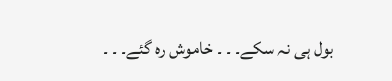بول ہی نہ سکے۔ ۔ ۔ خاموش رہ گئے۔ ۔ ۔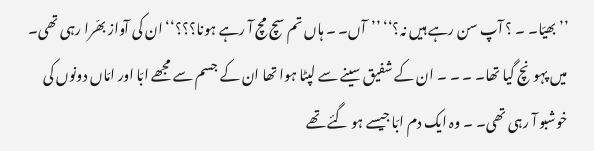’’بھیّا۔ ۔ ؟ آپ سن رہے ہیں نہ؟‘‘ ’’آں۔ ۔ ہاں تم سچ مچ آ رہے ہونا؟؟؟‘‘ ان کی آواز بھّرا رہی تھی۔ میں پہونچ گیا تھا۔ ۔ ۔ ۔ ان کے شفیق سینے سے لپٹا ہوا تھا ان کے جسم سے مجھے ابّا اور امّاں دونوں کی خوشبو آ رہی تھی۔ ۔ وہ ایک دم ابّا جیسے ہو گئے تھے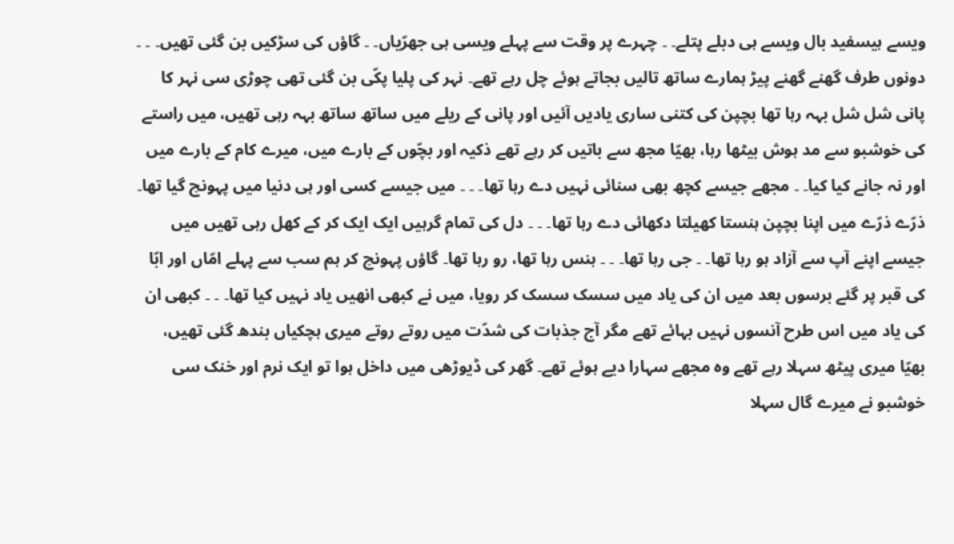ویسے ہیسفید بال ویسے ہی دبلے پتلے۔ ۔ چہرے پر وقت سے پہلے ویسی ہی جھرّیاں۔ ۔ گاؤں کی سڑکیں بن گئی تھیں۔ ۔ ۔ دونوں طرف گھنے گھنے پیڑ ہمارے ساتھ تالیں بجاتے ہوئے چل رہے تھے۔ نہر کی پلیا پکّی بن گئی تھی چوڑی سی نہر کا پانی شل شل بہہ رہا تھا بچپن کی کتنی ساری یادیں آئیں اور پانی کے ریلے میں ساتھ ساتھ بہہ رہی تھیں، میں راستے کی خوشبو سے مد ہوش بیٹھا رہا، بھیّا مجھ سے باتیں کر رہے تھے ذکیہ اور بچّوں کے بارے میں، میرے کام کے بارے میں اور نہ جانے کیا کیا۔ ۔ مجھے جیسے کچھ بھی سنائی نہیں دے رہا تھا۔ ۔ ۔ میں جیسے کسی اور ہی دنیا میں پہونچ گیا تھا۔ ذرّے ذرّے میں اپنا بچپن ہنستا کھیلتا دکھائی دے رہا تھا۔ ۔ ۔ دل کی تمام گرہیں ایک ایک کر کے کھل رہی تھیں میں جیسے اپنے آپ سے آزاد ہو رہا تھا۔ ۔ جی رہا تھا۔ ۔ ۔ ہنس رہا تھا، رو رہا تھا۔ گاؤں پہونچ کر ہم سب سے پہلے امّاں اور ابّا کی قبر پر گئے برسوں بعد میں ان کی یاد میں سسک سسک کر رویا، میں نے کبھی انھیں یاد نہیں کیا تھا۔ ۔ ۔ کبھی ان کی یاد میں اس طرح آنسوں نہیں بہائے تھے مگر آج جذبات کی شدّت میں روتے روتے میری ہچکیاں بندھ گئی تھیں، بھیّا میری پیٹھ سہلا رہے تھے وہ مجھے سہارا دیے ہوئے تھے۔ گھر کی ڈیوڑھی میں داخل ہوا تو ایک نرم اور خنک سی خوشبو نے میرے گال سہلا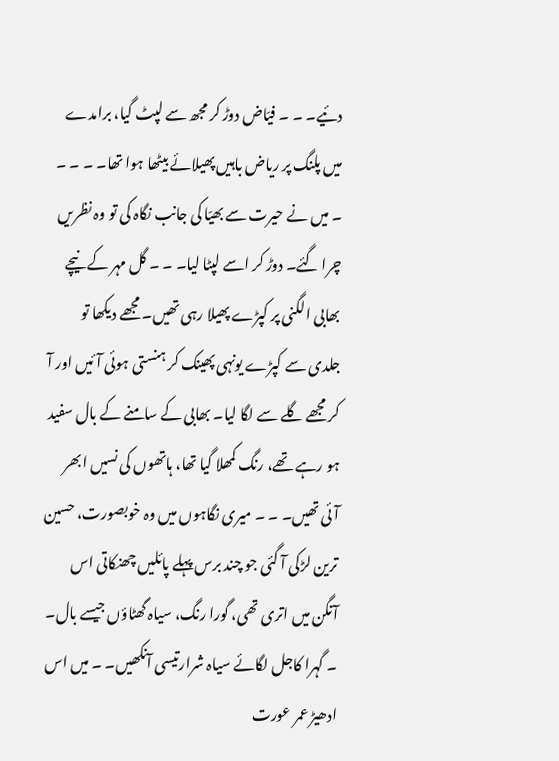دئیے۔ ۔ ۔ فیّاض دوڑ کر مجھ سے لپٹ گیا، برامدے میں پلنگ پر ریاض باہیں پھیلائے بیٹھا ہوا تھا۔ ۔ ۔ ۔ ۔ میں نے حیرت سے بھیّا کی جانب نگاہ کی تو وہ نظریں چرا گئے۔ دوڑ کر اسے لپٹا لیا۔ ۔ ۔ گل مہر کے نیچے بھابی الگنی پر کپڑے پھیلا رہی تھیں۔ مجھے دیکھا تو جلدی سے کپڑے یونہی پھینک کر ہنستی ہوئی آئیں اور آ کر مجھے گلے سے لگا لیا۔ بھابی کے سامنے کے بال سفید ہو رہے تھے، رنگ کمھلا گیا تھا، ہاتھوں کی نسیں ابھر آئی تھیں۔ ۔ ۔ میری نگاہوں میں وہ خوبصورت، حسین ترین لڑکی آ گئی جو چند برس پہلے پائلیں چھنکاتی اس آنگن میں اتری تھی، گورا رنگ، سیاہ گھٹاؤں جیسے بال۔ ۔ گہرا کاجل لگائے سیاہ شرارتیسی آنکھیں۔ ۔ میں اس ادھیڑ عمر عورت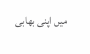میں اپنی بھابی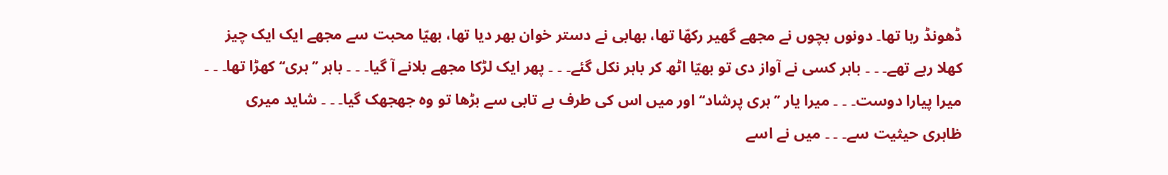ڈھونڈ رہا تھا۔ دونوں بچوں نے مجھے گھیر رکھّا تھا، بھابی نے دستر خوان بھر دیا تھا، بھیّا محبت سے مجھے ایک ایک چیز کھلا رہے تھے۔ ۔ ۔ باہر کسی نے آواز دی تو بھیّا اٹھ کر باہر نکل گئے۔ ۔ ۔ پھر ایک لڑکا مجھے بلانے آ گیا۔ ۔ ۔ باہر ’’ہری‘‘ کھڑا تھا۔ ۔ ۔ میرا پیارا دوست۔ ۔ ۔ میرا یار ’’ہری پرشاد‘‘ اور میں اس کی طرف بے تابی سے بڑھا تو وہ جھجھک گیا۔ ۔ ۔ شاید میری ظاہری حیثیت سے۔ ۔ ۔ میں نے اسے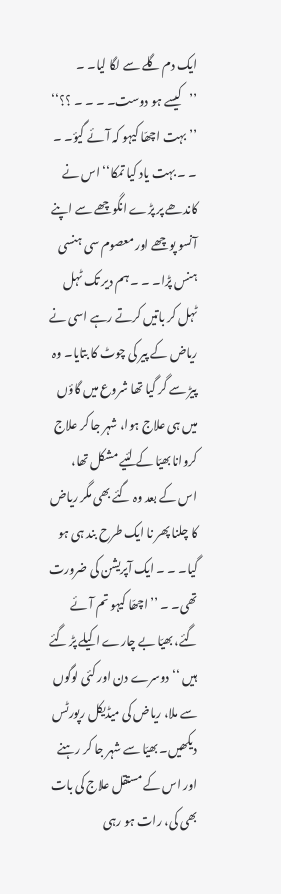ایک دم گلے سے لگا لیا۔ ۔ ’’کیسے ہو دوست۔ ۔ ۔ ۔ ؟؟‘‘ ’’بہت اچھّا کیہو کہ آئے گیؤ۔ ۔ ۔ ۔ بہت یاد کیا تمکا‘‘ اس نے کاندھے پر پڑے انگوچھے سے اپنے آنسو پوچھے اور معصوم سی ہنسی ہنس پڑا۔ ۔ ۔ ہم دیر تک ٹہل ٹہل کر باتیں کرتے رہے اسی نے ریاض کے پیر کی چوٹ کا بتایا۔ وہ پیڑ سے گر گیا تھا شروع میں گاؤں میں ہی علاج ہوا، شہر جا کر علاج کروانا بھیّا کے لئیے مشکل تھا، اس کے بعد وہ گئے بھی مگر ریاض کا چلنا پھر نا ایک طرح بند ہی ہو گیا۔ ۔ ۔ ایک آپریشن کی ضرورت تھی۔ ۔ ’’اچھّا کیہو تم آئے گئے، بھیّا بے چارے اکیلے پڑ گئے ہیں ‘‘ دوسرے دن اور کئی لوگوں سے ملا، ریاض کی میڈیکل رپورٹس دیکھیں۔ بھیّا سے شہر جا کر رہنے اور اس کے مستقل علاج کی بات بھی کی، رات ہو رہی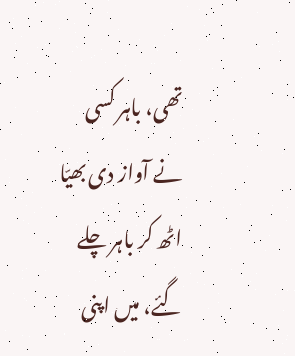تھی، باہر کسی نے آواز دی بھیّا اٹھ کر باہر چلے گئے، میں اپنی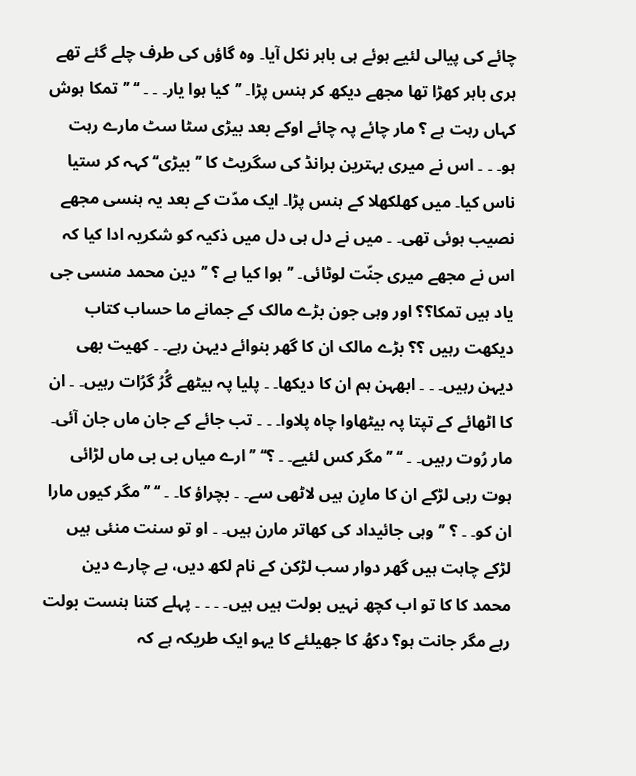چائے کی پیالی لئیے ہوئے ہی باہر نکل آیا۔ وہ گاؤں کی طرف چلے گئے تھے ہری باہر کھڑا تھا مجھے دیکھ کر ہنس پڑا۔ ’’کیا ہوا یار۔ ۔ ۔ ‘‘ ’’تمکا ہوش کہاں رہت ہے ؟ مار چائے پہ چائے اوکے بعد بیڑی سٹا سٹ مارے رہت ہو۔ ۔ ۔ اس نے میری بہترین برانڈ کی سگریٹ کا ’’بیڑی‘‘ کہہ کر ستیا ناس کیا۔ میں کھلکھلا کے ہنس پڑا۔ ایک مدّت کے بعد یہ ہنسی مجھے نصیب ہوئی تھی۔ ۔ میں نے دل ہی دل میں ذکیہ کو شکریہ ادا کیا کہ اس نے مجھے میری جنّت لوٹائی۔ ’’ہوا کیا ہے ؟ ’’دین محمد منسی جی یاد ہیں تمکا؟؟ اور وہی جون بڑے مالک کے جمانے ما حساب کتاب دیکھت رہیں ؟؟ بڑے مالک ان کا گھر بنوائے دیہن رہے۔ ۔ کھیت بھی دیہن رہیں۔ ۔ ۔ ابھہن ہم ان کا دیکھا۔ ۔ پلیا پہ بیٹھے گُرُ گرُات رہیں۔ ۔ ان کا اٹھائے کے تپتا پہ بیٹھاوا چاہ پلاوا۔ ۔ ۔ تب جائے کے جان ماں جان آئی۔ مار رُوت رہیں۔ ۔ ‘‘ ’’مگر کس لئیے۔ ۔ ؟‘‘ ’’ارے میاں بی بی ماں لڑائی ہوت رہی لڑکے ان کا مارِن ہیں لاٹھی سے۔ ۔ بچراؤ کا۔ ۔ ‘‘ ’’مگر کیوں مارا ان کو۔ ۔ ؟ ’’وہی جائیداد کی کھاتر مارن ہیں۔ ۔ او تو سنت منئی ہیں لڑکے چاہت ہیں گھر دوار سب لڑکن کے نام لکھ دیں، بے چارے دین محمد کا کا تو اب کچھ نہیں بولت ہیں ہیں۔ ۔ ۔ ۔ پہلے کتنا ہنست بولت رہے مگر جانت ہو؟ دکھُ کا جھیلئے کا یہو ایک طریکہ ہے کہ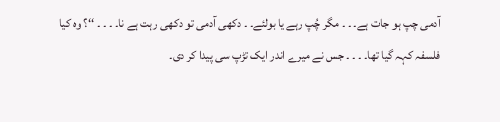آدمی چپ ہو جات ہے۔ ۔ ۔ مگر چُپ رہے یا بولئے۔ ۔ دکھی آدمی تو دکھی رہت ہے نا۔ ۔ ۔ ۔ ‘‘؟ وہ کیا فلسفہ کہہ گیا تھا۔ ۔ ۔ ۔ جس نے میرے اندر ایک تڑپ سی پیدا کر دی۔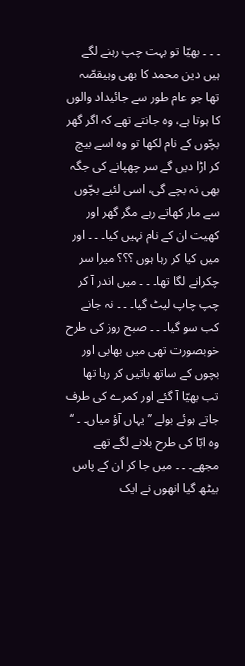۔ ۔ ۔ بھیّا تو بہت چپ رہنے لگے ہیں دین محمد کا بھی وہیقصّہ تھا جو عام طور سے جائیداد والوں کا ہوتا ہے، وہ جانتے تھے کہ اگر گھر بچّوں کے نام لکھا تو وہ اسے بیچ کر اڑا دیں گے سر چھپانے کی جگہ بھی نہ بچے گی، اسی لئیے بچّوں سے مار کھاتے رہے مگر گھر اور کھیت ان کے نام نہیں کیا۔ ۔ ۔ اور میں کیا کر رہا ہوں ؟؟؟ میرا سر چکرانے لگا تھا۔ ۔ ۔ میں اندر آ کر چپ چاپ لیٹ گیا۔ ۔ ۔ نہ جانے کب سو گیا۔ ۔ ۔ صبح روز کی طرح خوبصورت تھی میں بھابی اور بچوں کے ساتھ باتیں کر رہا تھا تب بھیّا آ گئے اور کمرے کی طرف جاتے ہوئے بولے ’’یہاں آؤ میاں۔ ۔ ‘‘ وہ ابّا کی طرح بلانے لگے تھے مجھے۔ ۔ ۔ میں جا کر ان کے پاس بیٹھ گیا انھوں نے ایک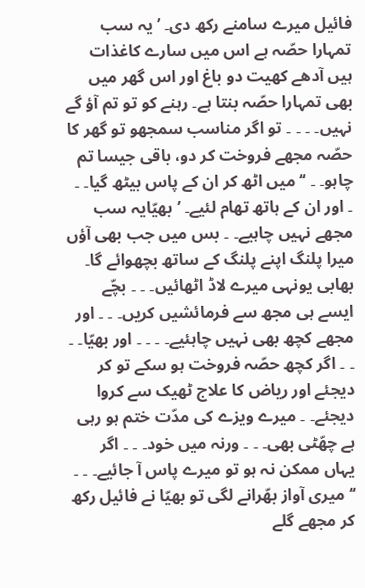فائیل میرے سامنے رکھ دی۔ ’یہ سب تمہارا حصّہ ہے اس میں سارے کاغذات ہیں آدھے کھیت دو باغ اور اس گھر میں بھی تمہارا حصّہ بنتا ہے۔ رہنے کو تو تم آؤ گے نہیں۔ ۔ ۔ ۔ تو اگر مناسب سمجھو تو گھر کا حصّہ مجھے فروخت کر دو، باقی جیسا تم چاہو۔ ۔ ‘‘ میں اٹھ کر ان کے پاس بیٹھ گیا۔ ۔ ۔ اور ان کے ہاتھ تھام لئیے۔ ’بھیّایہ سب مجھے نہیں چاہیے۔ ۔ بس میں جب بھی آؤں میرا پلنگ اپنے پلنگ کے ساتھ بچھوائے گا۔ بھابی یونہی میرے لاڈ اٹھائیں۔ ۔ ۔ بچّے ایسے ہی مجھ سے فرمائشیں کریں۔ ۔ ۔ اور مجھے کچھ بھی نہیں چاہئیے۔ ۔ ۔ ۔ اور بھیّا۔ ۔ ۔ ۔ اگر کچھ حصّہ فروخت ہو سکے تو کر دیجئے اور ریاض کا علاج ٹھیک سے کروا دیجئے۔ ۔ میرے ویزے کی مدّت ختم ہو رہی ہے چھّٹی بھی۔ ۔ ۔ ورنہ میں خود۔ ۔ ۔ اگر یہاں ممکن نہ ہو تو میرے پاس آ جائیے۔ ۔ ۔ ‘‘ میری آواز بھّرانے لگی تو بھیّا نے فائیل رکھ کر مجھے گلے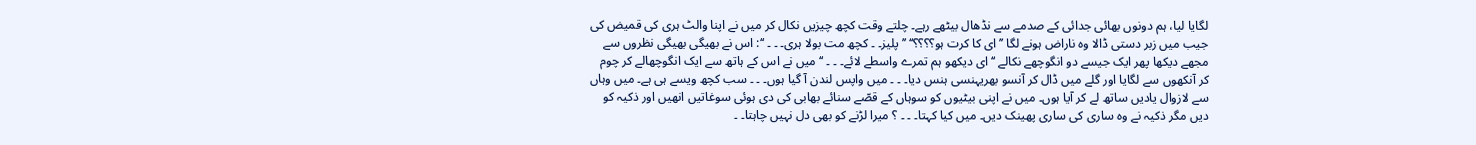لگایا لیا، ہم دونوں بھائی جدائی کے صدمے سے نڈھال بیٹھے رہے۔ چلتے وقت کچھ چیزیں نکال کر میں نے اپنا والٹ ہری کی قمیض کی جیب میں زبر دستی ڈالا وہ ناراض ہونے لگا ’’ای کا کرت ہو؟؟؟؟‘‘ ’’پلیز۔ ۔ کچھ مت بولا ہری۔ ۔ ۔ ‘‘: اس نے بھیگی بھیگی نظروں سے مجھے دیکھا پھر ایک جیسے دو انگوچھے نکالے ‘‘ ای دیکھو ہم تمرے واسطے لائے۔ ۔ ۔ ‘‘ میں نے اس کے ہاتھ سے ایک انگوچھالے کر چوم کر آنکھوں سے لگایا اور گلے میں ڈال کر آنسو بھریہنسی ہنس دیا۔ ۔ ۔ میں واپس لندن آ گیا ہوں۔ ۔ ۔ سب کچھ ویسے ہی ہے۔ میں وہاں سے لازوال یادیں ساتھ لے کر آیا ہوں۔ میں نے اپنی بیٹیوں کو سوہاں کے قصّے سنائے بھابی کی دی ہوئی سوغاتیں انھیں اور ذکیہ کو دیں مگر ذکیہ نے وہ ساری کی ساری پھینک دیں۔ میں کیا کہتا۔ ۔ ۔ ؟ میرا لڑنے کو بھی دل نہیں چاہتا۔ ۔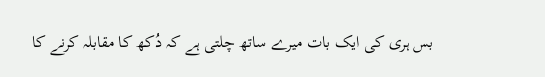بس ہری کی ایک بات میرے ساتھ چلتی ہے کہ دُکھ کا مقابلہ کرنے کا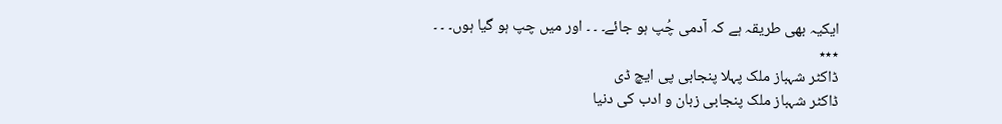ایکیہ بھی طریقہ ہے کہ آدمی چُپ ہو جائے۔ ۔ ۔ اور میں چپ ہو گیا ہوں۔ ۔ ۔
٭٭٭
ڈاکٹر شہباز ملک پہلا پنجابی پی ایچ ڈی
ڈاکٹر شہباز ملک پنجابی زبان و ادب کی دنیا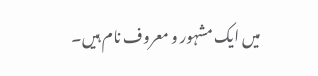میں ایک مشہور و معروف نام ہیں۔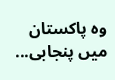وہ پاکستان میں پنجابی...